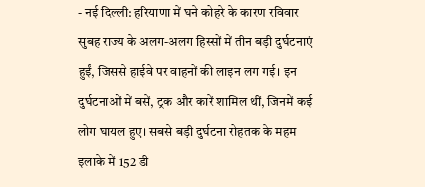- नई दिल्ली: हरियाणा में घने कोहरे के कारण रविवार सुबह राज्य के अलग-अलग हिस्सों में तीन बड़ी दुर्घटनाएं हुईं, जिससे हाईवे पर वाहनों की लाइन लग गई। इन दुर्घटनाओं में बसें, ट्रक और कारें शामिल थीं, जिनमें कई लोग घायल हुए। सबसे बड़ी दुर्घटना रोहतक के महम इलाके में 152 डी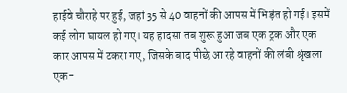हाईवे चौराहे पर हुई, जहां 35 से 40 वाहनों की आपस में भिड़ंत हो गई। इसमें कई लोग घायल हो गए। यह हादसा तब शुरू हुआ जब एक ट्रक और एक कार आपस में टकरा गए, जिसके बाद पीछे आ रहे वाहनों की लंबी श्रृंखला एक-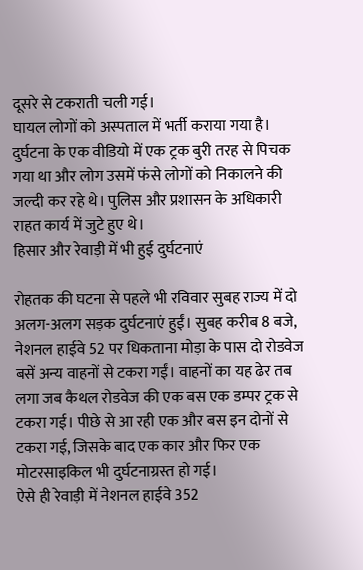दूसरे से टकराती चली गई।
घायल लोगों को अस्पताल में भर्ती कराया गया है। दुर्घटना के एक वीडियो में एक ट्रक बुरी तरह से पिचक गया था और लोग उसमें फंसे लोगों को निकालने की जल्दी कर रहे थे। पुलिस और प्रशासन के अधिकारी राहत कार्य में जुटे हुए थे।
हिसार और रेवाड़ी में भी हुई दुर्घटनाएं

रोहतक की घटना से पहले भी रविवार सुबह राज्य में दो अलग-अलग सड़क दुर्घटनाएं हुईं। सुबह करीब 8 बजे, नेशनल हाईवे 52 पर धिकताना मोड़ा के पास दो रोडवेज बसें अन्य वाहनों से टकरा गईं। वाहनों का यह ढेर तब लगा जब कैथल रोडवेज की एक बस एक डम्पर ट्रक से टकरा गई। पीछे से आ रही एक और बस इन दोनों से टकरा गई, जिसके बाद एक कार और फिर एक मोटरसाइकिल भी दुर्घटनाग्रस्त हो गई।
ऐसे ही रेवाड़ी में नेशनल हाईवे 352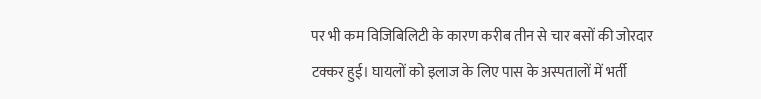पर भी कम विजिबिलिटी के कारण करीब तीन से चार बसों की जोरदार टक्कर हुई। घायलों को इलाज के लिए पास के अस्पतालों में भर्ती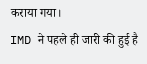कराया गया।
IMD ने पहले ही जारी की हुई है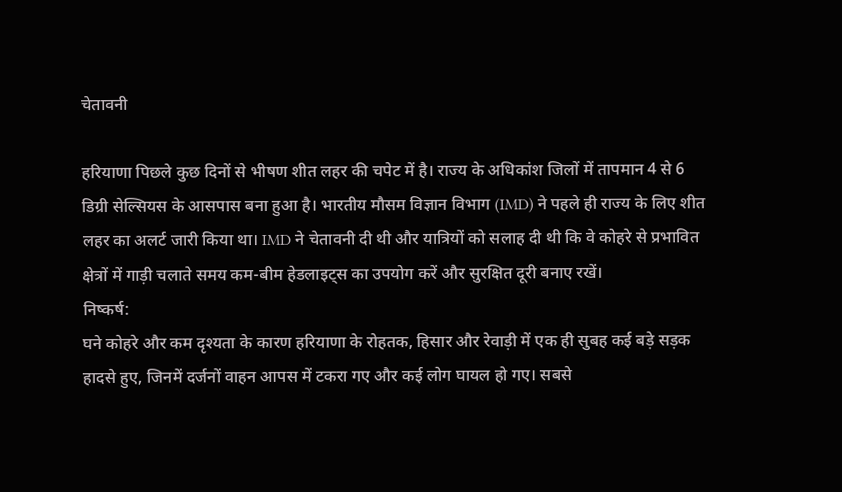चेतावनी

हरियाणा पिछले कुछ दिनों से भीषण शीत लहर की चपेट में है। राज्य के अधिकांश जिलों में तापमान 4 से 6 डिग्री सेल्सियस के आसपास बना हुआ है। भारतीय मौसम विज्ञान विभाग (IMD) ने पहले ही राज्य के लिए शीत लहर का अलर्ट जारी किया था। IMD ने चेतावनी दी थी और यात्रियों को सलाह दी थी कि वे कोहरे से प्रभावित क्षेत्रों में गाड़ी चलाते समय कम-बीम हेडलाइट्स का उपयोग करें और सुरक्षित दूरी बनाए रखें।
निष्कर्ष:
घने कोहरे और कम दृश्यता के कारण हरियाणा के रोहतक, हिसार और रेवाड़ी में एक ही सुबह कई बड़े सड़क हादसे हुए, जिनमें दर्जनों वाहन आपस में टकरा गए और कई लोग घायल हो गए। सबसे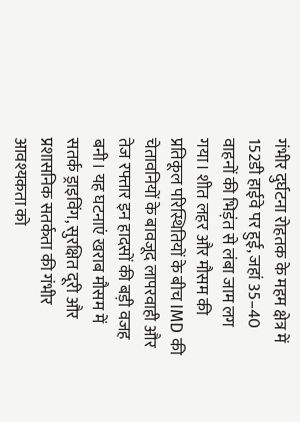गंभीर दुर्घटना रोहतक के महम क्षेत्र में 152डी हाईवे पर हुई, जहां 35–40 वाहनों की भिड़ंत से लंबा जाम लग गया। शीत लहर और मौसम की प्रतिकूल परिस्थितियों के बीच IMD की चेतावनियों के बावजूद लापरवाही और तेज रफ्तार इन हादसों की बड़ी वजह बनी। यह घटनाएं खराब मौसम में सतर्क ड्राइविंग, सुरक्षित दूरी और प्रशासनिक सतर्कता की गंभीर आवश्यकता को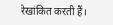रेखांकित करती हैं।